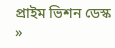প্রাইম ভিশন ডেস্ক »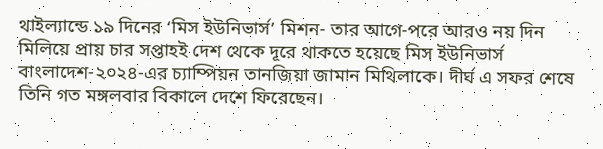থাইল্যান্ডে ১৯ দিনের ‘মিস ইউনিভার্স’ মিশন- তার আগে-পরে আরও নয় দিন মিলিয়ে প্রায় চার সপ্তাহই দেশ থেকে দূরে থাকতে হয়েছে মিস ইউনিভার্স বাংলাদেশ-২০২৪-এর চ্যাম্পিয়ন তানজিয়া জামান মিথিলাকে। দীর্ঘ এ সফর শেষে তিনি গত মঙ্গলবার বিকালে দেশে ফিরেছেন।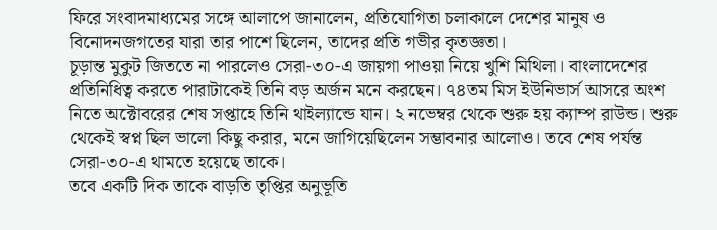ফিরে সংবাদমাধ্যমের সঙ্গে আলাপে জানালেন, প্রতিযোগিতা চলাকালে দেশের মানুষ ও বিনোদনজগতের যারা তার পাশে ছিলেন, তাদের প্রতি গভীর কৃতজ্ঞতা।
চূড়ান্ত মুকুট জিততে না পারলেও সেরা-৩০-এ জায়গা পাওয়া নিয়ে খুশি মিথিলা। বাংলাদেশের প্রতিনিধিত্ব করতে পারাটাকেই তিনি বড় অর্জন মনে করছেন। ৭৪তম মিস ইউনিভার্স আসরে অংশ নিতে অক্টোবরের শেষ সপ্তাহে তিনি থাইল্যান্ডে যান। ২ নভেম্বর থেকে শুরু হয় ক্যাম্প রাউন্ড। শুরু থেকেই স্বপ্ন ছিল ভালো কিছু করার, মনে জাগিয়েছিলেন সম্ভাবনার আলোও। তবে শেষ পর্যন্ত সেরা-৩০-এ থামতে হয়েছে তাকে।
তবে একটি দিক তাকে বাড়তি তৃপ্তির অনুভূতি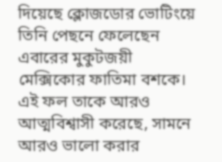দিয়েছে ক্লোজডোর ভোটিংয়ে তিনি পেছনে ফেলেছেন এবারের মুকুটজয়ী মেক্সিকোর ফাতিমা বশকে। এই ফল তাকে আরও আত্মবিশ্বাসী করেছে, সামনে আরও ভালো করার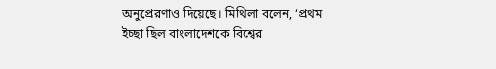অনুপ্রেরণাও দিয়েছে। মিথিলা বলেন, ‘প্রথম ইচ্ছা ছিল বাংলাদেশকে বিশ্বের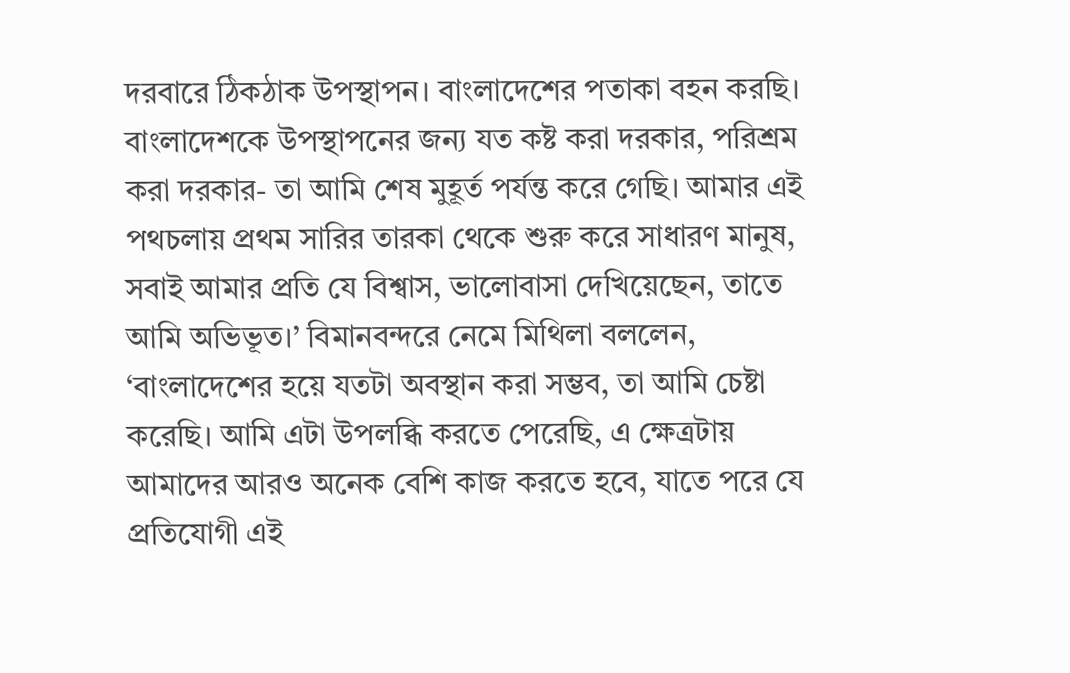দরবারে ঠিকঠাক উপস্থাপন। বাংলাদেশের পতাকা বহন করছি। বাংলাদেশকে উপস্থাপনের জন্য যত কষ্ট করা দরকার, পরিশ্রম করা দরকার- তা আমি শেষ মুহূর্ত পর্যন্ত করে গেছি। আমার এই পথচলায় প্রথম সারির তারকা থেকে শুরু করে সাধারণ মানুষ, সবাই আমার প্রতি যে বিশ্বাস, ভালোবাসা দেখিয়েছেন, তাতে আমি অভিভূত।’ বিমানবন্দরে নেমে মিথিলা বললেন, ‘বাংলাদেশের হয়ে যতটা অবস্থান করা সম্ভব, তা আমি চেষ্টা করেছি। আমি এটা উপলব্ধি করতে পেরেছি, এ ক্ষেত্রটায় আমাদের আরও অনেক বেশি কাজ করতে হবে, যাতে পরে যে প্রতিযোগী এই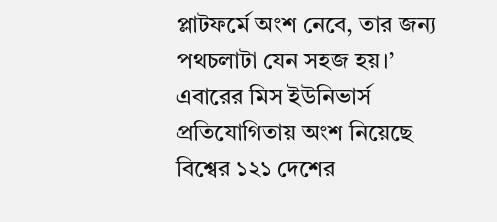প্লাটফর্মে অংশ নেবে, তার জন্য পথচলাটা যেন সহজ হয়।’ এবারের মিস ইউনিভার্স প্রতিযোগিতায় অংশ নিয়েছে বিশ্বের ১২১ দেশের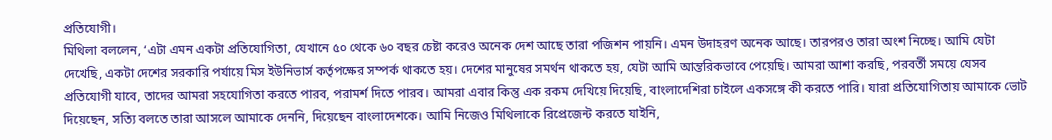প্রতিযোগী।
মিথিলা বললেন, ‘এটা এমন একটা প্রতিযোগিতা, যেখানে ৫০ থেকে ৬০ বছর চেষ্টা করেও অনেক দেশ আছে তারা পজিশন পায়নি। এমন উদাহরণ অনেক আছে। তারপরও তারা অংশ নিচ্ছে। আমি যেটা দেখেছি, একটা দেশের সরকারি পর্যায়ে মিস ইউনিভার্স কর্তৃপক্ষের সম্পর্ক থাকতে হয়। দেশের মানুষের সমর্থন থাকতে হয়, যেটা আমি আন্তরিকভাবে পেয়েছি। আমরা আশা করছি, পরবর্তী সময়ে যেসব প্রতিযোগী যাবে, তাদের আমরা সহযোগিতা করতে পারব, পরামর্শ দিতে পারব। আমরা এবার কিন্তু এক রকম দেখিয়ে দিয়েছি, বাংলাদেশিরা চাইলে একসঙ্গে কী করতে পারি। যারা প্রতিযোগিতায় আমাকে ভোট দিয়েছেন, সত্যি বলতে তারা আসলে আমাকে দেননি, দিয়েছেন বাংলাদেশকে। আমি নিজেও মিথিলাকে রিপ্রেজেন্ট করতে যাইনি,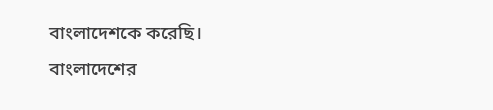বাংলাদেশকে করেছি।
বাংলাদেশের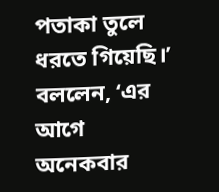পতাকা তুলে ধরতে গিয়েছি।’ বললেন, ‘এর আগে অনেকবার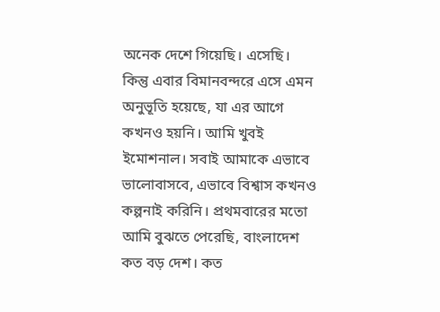অনেক দেশে গিয়েছি। এসেছি। কিন্তু এবার বিমানবন্দরে এসে এমন অনুভূতি হয়েছে, যা এর আগে কখনও হয়নি। আমি খুবই ইমোশনাল। সবাই আমাকে এভাবে ভালোবাসবে, এভাবে বিশ্বাস কখনও কল্পনাই করিনি। প্রথমবারের মতো আমি বুঝতে পেরেছি, বাংলাদেশ কত বড় দেশ। কত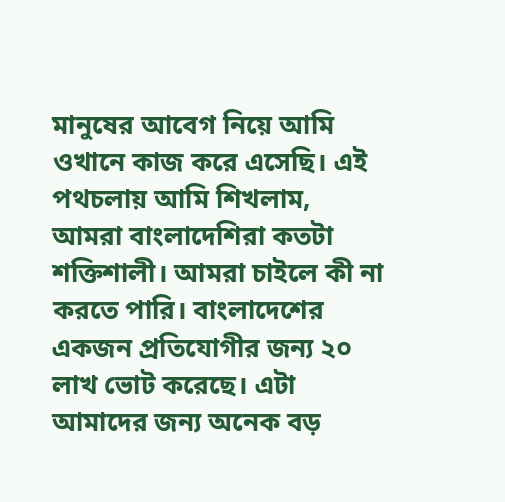মানুষের আবেগ নিয়ে আমি ওখানে কাজ করে এসেছি। এই পথচলায় আমি শিখলাম, আমরা বাংলাদেশিরা কতটা শক্তিশালী। আমরা চাইলে কী না করতে পারি। বাংলাদেশের একজন প্রতিযোগীর জন্য ২০ লাখ ভোট করেছে। এটা আমাদের জন্য অনেক বড়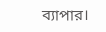ব্যাপার।